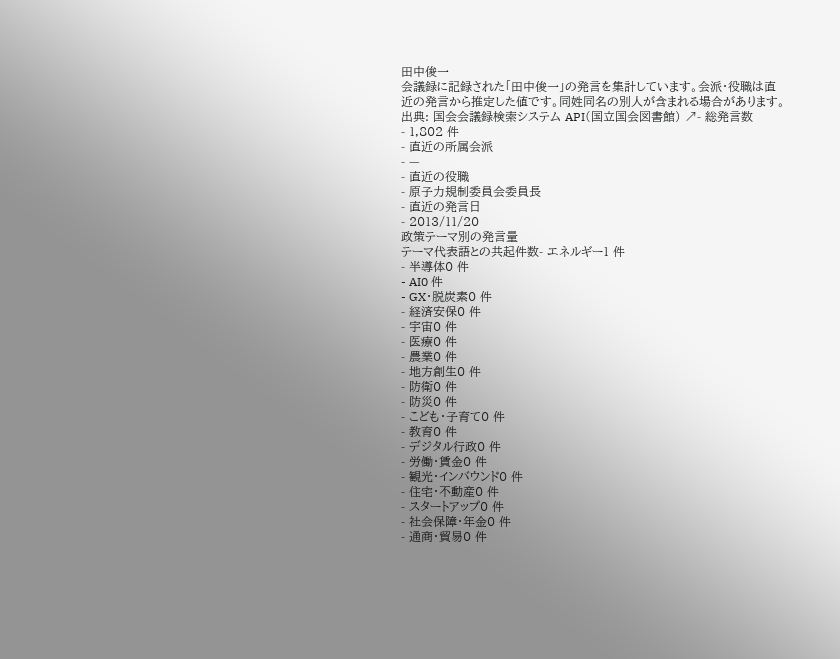田中俊一
会議録に記録された「田中俊一」の発言を集計しています。会派・役職は直近の発言から推定した値です。同姓同名の別人が含まれる場合があります。
出典: 国会会議録検索システム API(国立国会図書館) ↗- 総発言数
- 1,802 件
- 直近の所属会派
- —
- 直近の役職
- 原子力規制委員会委員長
- 直近の発言日
- 2013/11/20
政策テーマ別の発言量
テーマ代表語との共起件数- エネルギー1 件
- 半導体0 件
- AI0 件
- GX・脱炭素0 件
- 経済安保0 件
- 宇宙0 件
- 医療0 件
- 農業0 件
- 地方創生0 件
- 防衛0 件
- 防災0 件
- こども・子育て0 件
- 教育0 件
- デジタル行政0 件
- 労働・賃金0 件
- 観光・インバウンド0 件
- 住宅・不動産0 件
- スタートアップ0 件
- 社会保障・年金0 件
- 通商・貿易0 件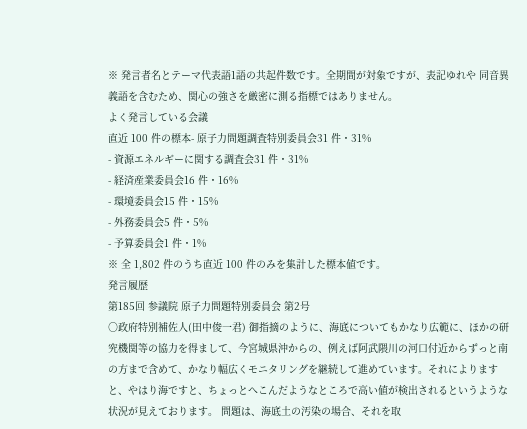※ 発言者名とテーマ代表語1語の共起件数です。全期間が対象ですが、表記ゆれや 同音異義語を含むため、関心の強さを厳密に測る指標ではありません。
よく発言している会議
直近 100 件の標本- 原子力問題調査特別委員会31 件・31%
- 資源エネルギーに関する調査会31 件・31%
- 経済産業委員会16 件・16%
- 環境委員会15 件・15%
- 外務委員会5 件・5%
- 予算委員会1 件・1%
※ 全 1,802 件のうち直近 100 件のみを集計した標本値です。
発言履歴
第185回 参議院 原子力問題特別委員会 第2号
○政府特別補佐人(田中俊一君) 御指摘のように、海底についてもかなり広範に、ほかの研究機関等の協力を得まして、今宮城県沖からの、例えば阿武隈川の河口付近からずっと南の方まで含めて、かなり幅広くモニタリングを継続して進めています。それによりますと、やはり海ですと、ちょっとへこんだようなところで高い値が検出されるというような状況が見えております。 問題は、海底土の汚染の場合、それを取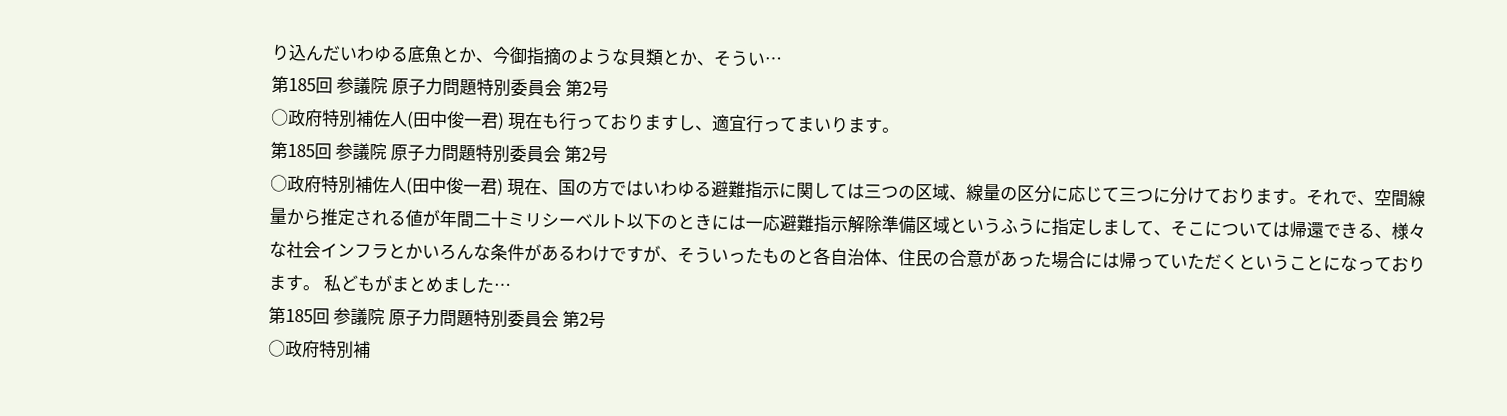り込んだいわゆる底魚とか、今御指摘のような貝類とか、そうい…
第185回 参議院 原子力問題特別委員会 第2号
○政府特別補佐人(田中俊一君) 現在も行っておりますし、適宜行ってまいります。
第185回 参議院 原子力問題特別委員会 第2号
○政府特別補佐人(田中俊一君) 現在、国の方ではいわゆる避難指示に関しては三つの区域、線量の区分に応じて三つに分けております。それで、空間線量から推定される値が年間二十ミリシーベルト以下のときには一応避難指示解除準備区域というふうに指定しまして、そこについては帰還できる、様々な社会インフラとかいろんな条件があるわけですが、そういったものと各自治体、住民の合意があった場合には帰っていただくということになっております。 私どもがまとめました…
第185回 参議院 原子力問題特別委員会 第2号
○政府特別補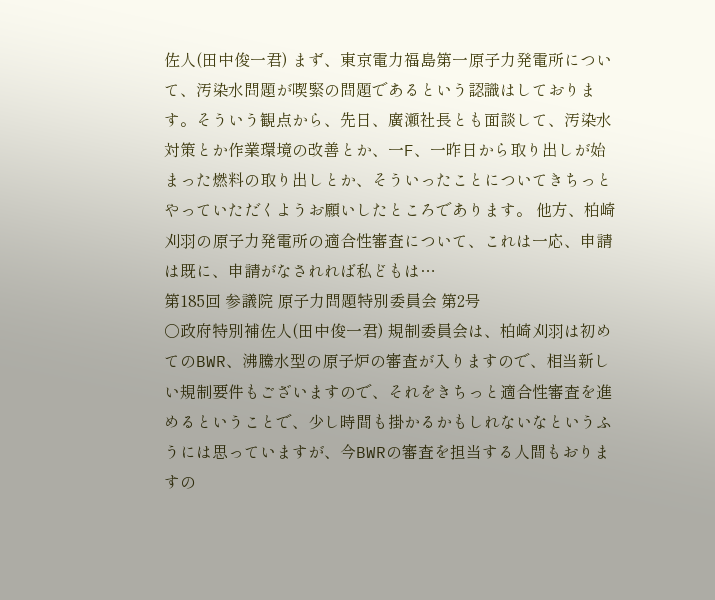佐人(田中俊一君) まず、東京電力福島第一原子力発電所について、汚染水問題が喫緊の問題であるという認識はしております。そういう観点から、先日、廣瀬社長とも面談して、汚染水対策とか作業環境の改善とか、一F、一昨日から取り出しが始まった燃料の取り出しとか、そういったことについてきちっとやっていただくようお願いしたところであります。 他方、柏崎刈羽の原子力発電所の適合性審査について、これは一応、申請は既に、申請がなされれば私どもは…
第185回 参議院 原子力問題特別委員会 第2号
○政府特別補佐人(田中俊一君) 規制委員会は、柏崎刈羽は初めてのBWR、沸騰水型の原子炉の審査が入りますので、相当新しい規制要件もございますので、それをきちっと適合性審査を進めるということで、少し時間も掛かるかもしれないなというふうには思っていますが、今BWRの審査を担当する人間もおりますの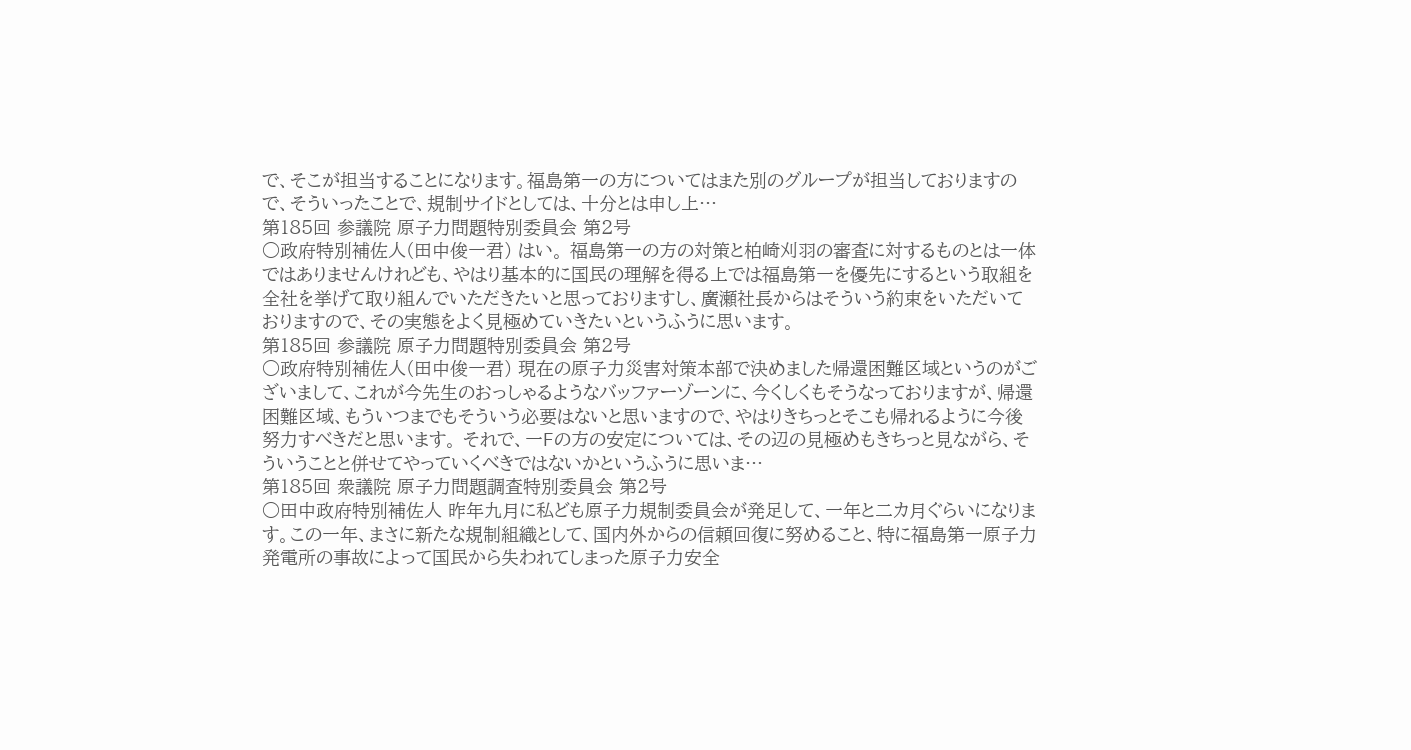で、そこが担当することになります。福島第一の方についてはまた別のグループが担当しておりますので、そういったことで、規制サイドとしては、十分とは申し上…
第185回 参議院 原子力問題特別委員会 第2号
○政府特別補佐人(田中俊一君) はい。 福島第一の方の対策と柏崎刈羽の審査に対するものとは一体ではありませんけれども、やはり基本的に国民の理解を得る上では福島第一を優先にするという取組を全社を挙げて取り組んでいただきたいと思っておりますし、廣瀬社長からはそういう約束をいただいておりますので、その実態をよく見極めていきたいというふうに思います。
第185回 参議院 原子力問題特別委員会 第2号
○政府特別補佐人(田中俊一君) 現在の原子力災害対策本部で決めました帰還困難区域というのがございまして、これが今先生のおっしゃるようなバッファーゾーンに、今くしくもそうなっておりますが、帰還困難区域、もういつまでもそういう必要はないと思いますので、やはりきちっとそこも帰れるように今後努力すべきだと思います。 それで、一Fの方の安定については、その辺の見極めもきちっと見ながら、そういうことと併せてやっていくべきではないかというふうに思いま…
第185回 衆議院 原子力問題調査特別委員会 第2号
○田中政府特別補佐人 昨年九月に私ども原子力規制委員会が発足して、一年と二カ月ぐらいになります。この一年、まさに新たな規制組織として、国内外からの信頼回復に努めること、特に福島第一原子力発電所の事故によって国民から失われてしまった原子力安全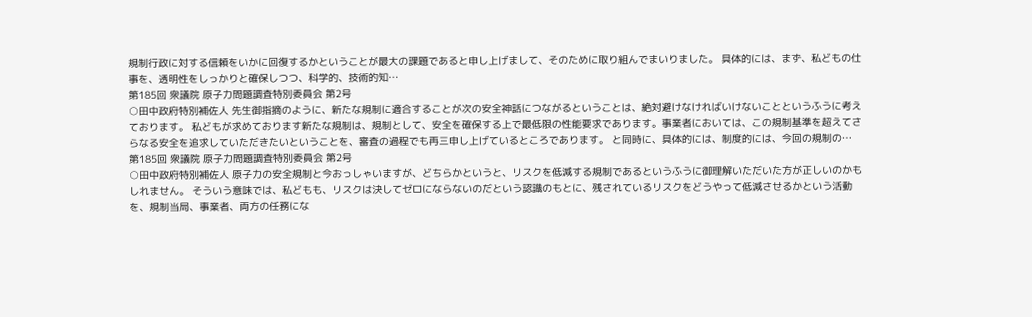規制行政に対する信頼をいかに回復するかということが最大の課題であると申し上げまして、そのために取り組んでまいりました。 具体的には、まず、私どもの仕事を、透明性をしっかりと確保しつつ、科学的、技術的知…
第185回 衆議院 原子力問題調査特別委員会 第2号
○田中政府特別補佐人 先生御指摘のように、新たな規制に適合することが次の安全神話につながるということは、絶対避けなければいけないことというふうに考えております。 私どもが求めております新たな規制は、規制として、安全を確保する上で最低限の性能要求であります。事業者においては、この規制基準を超えてさらなる安全を追求していただきたいということを、審査の過程でも再三申し上げているところであります。 と同時に、具体的には、制度的には、今回の規制の…
第185回 衆議院 原子力問題調査特別委員会 第2号
○田中政府特別補佐人 原子力の安全規制と今おっしゃいますが、どちらかというと、リスクを低減する規制であるというふうに御理解いただいた方が正しいのかもしれません。 そういう意味では、私どもも、リスクは決してゼロにならないのだという認識のもとに、残されているリスクをどうやって低減させるかという活動を、規制当局、事業者、両方の任務にな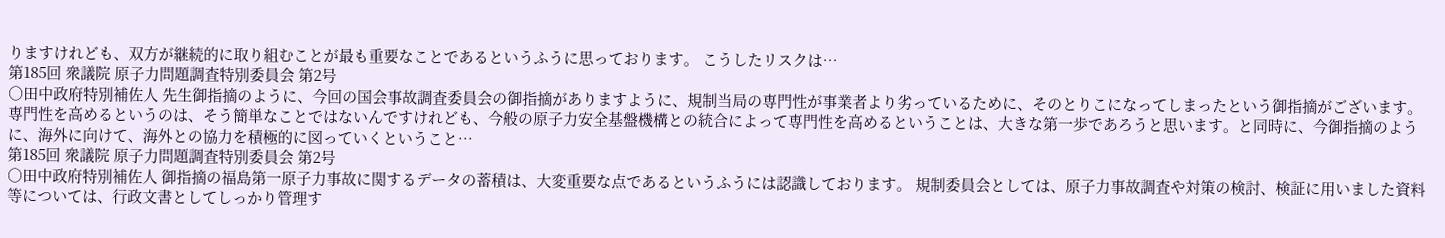りますけれども、双方が継続的に取り組むことが最も重要なことであるというふうに思っております。 こうしたリスクは…
第185回 衆議院 原子力問題調査特別委員会 第2号
○田中政府特別補佐人 先生御指摘のように、今回の国会事故調査委員会の御指摘がありますように、規制当局の専門性が事業者より劣っているために、そのとりこになってしまったという御指摘がございます。 専門性を高めるというのは、そう簡単なことではないんですけれども、今般の原子力安全基盤機構との統合によって専門性を高めるということは、大きな第一歩であろうと思います。と同時に、今御指摘のように、海外に向けて、海外との協力を積極的に図っていくということ…
第185回 衆議院 原子力問題調査特別委員会 第2号
○田中政府特別補佐人 御指摘の福島第一原子力事故に関するデータの蓄積は、大変重要な点であるというふうには認識しております。 規制委員会としては、原子力事故調査や対策の検討、検証に用いました資料等については、行政文書としてしっかり管理す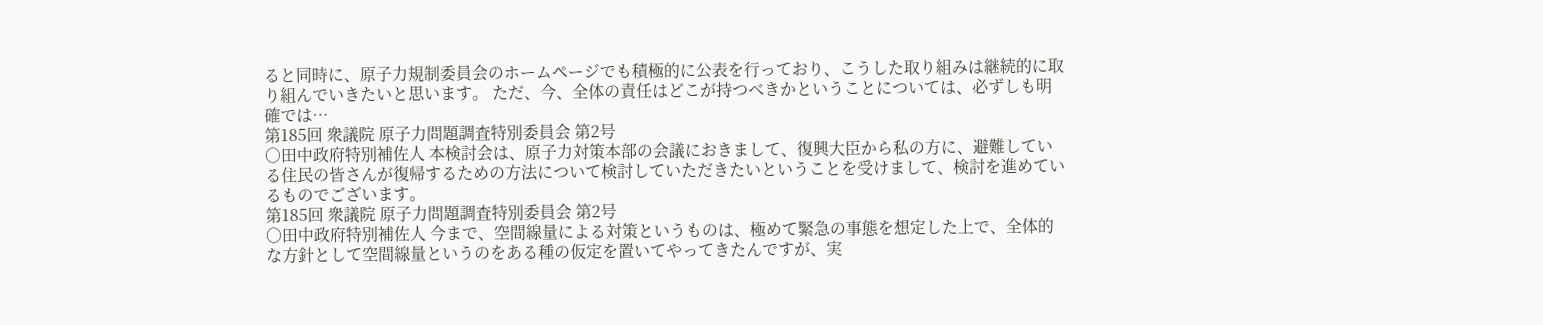ると同時に、原子力規制委員会のホームページでも積極的に公表を行っており、こうした取り組みは継続的に取り組んでいきたいと思います。 ただ、今、全体の責任はどこが持つべきかということについては、必ずしも明確では…
第185回 衆議院 原子力問題調査特別委員会 第2号
○田中政府特別補佐人 本検討会は、原子力対策本部の会議におきまして、復興大臣から私の方に、避難している住民の皆さんが復帰するための方法について検討していただきたいということを受けまして、検討を進めているものでございます。
第185回 衆議院 原子力問題調査特別委員会 第2号
○田中政府特別補佐人 今まで、空間線量による対策というものは、極めて緊急の事態を想定した上で、全体的な方針として空間線量というのをある種の仮定を置いてやってきたんですが、実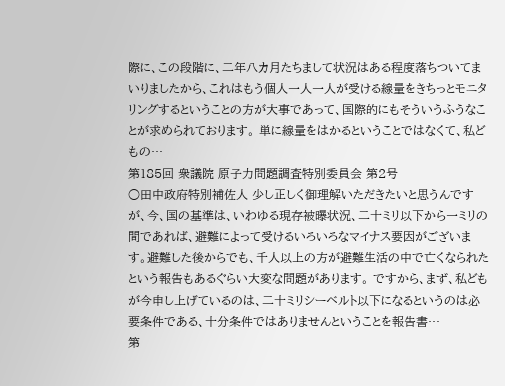際に、この段階に、二年八カ月たちまして状況はある程度落ちついてまいりましたから、これはもう個人一人一人が受ける線量をきちっとモニタリングするということの方が大事であって、国際的にもそういうふうなことが求められております。 単に線量をはかるということではなくて、私どもの…
第185回 衆議院 原子力問題調査特別委員会 第2号
○田中政府特別補佐人 少し正しく御理解いただきたいと思うんですが、今、国の基準は、いわゆる現存被曝状況、二十ミリ以下から一ミリの間であれば、避難によって受けるいろいろなマイナス要因がございます。避難した後からでも、千人以上の方が避難生活の中で亡くなられたという報告もあるぐらい大変な問題があります。 ですから、まず、私どもが今申し上げているのは、二十ミリシーベルト以下になるというのは必要条件である、十分条件ではありませんということを報告書…
第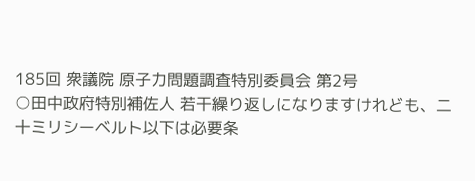185回 衆議院 原子力問題調査特別委員会 第2号
○田中政府特別補佐人 若干繰り返しになりますけれども、二十ミリシーベルト以下は必要条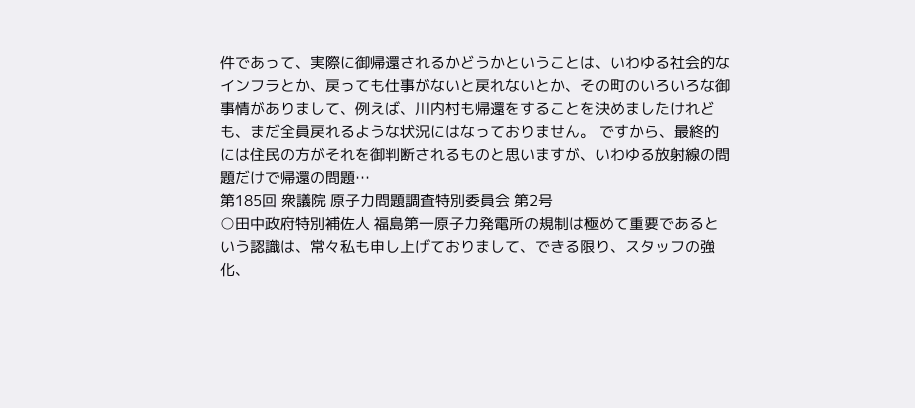件であって、実際に御帰還されるかどうかということは、いわゆる社会的なインフラとか、戻っても仕事がないと戻れないとか、その町のいろいろな御事情がありまして、例えば、川内村も帰還をすることを決めましたけれども、まだ全員戻れるような状況にはなっておりません。 ですから、最終的には住民の方がそれを御判断されるものと思いますが、いわゆる放射線の問題だけで帰還の問題…
第185回 衆議院 原子力問題調査特別委員会 第2号
○田中政府特別補佐人 福島第一原子力発電所の規制は極めて重要であるという認識は、常々私も申し上げておりまして、できる限り、スタッフの強化、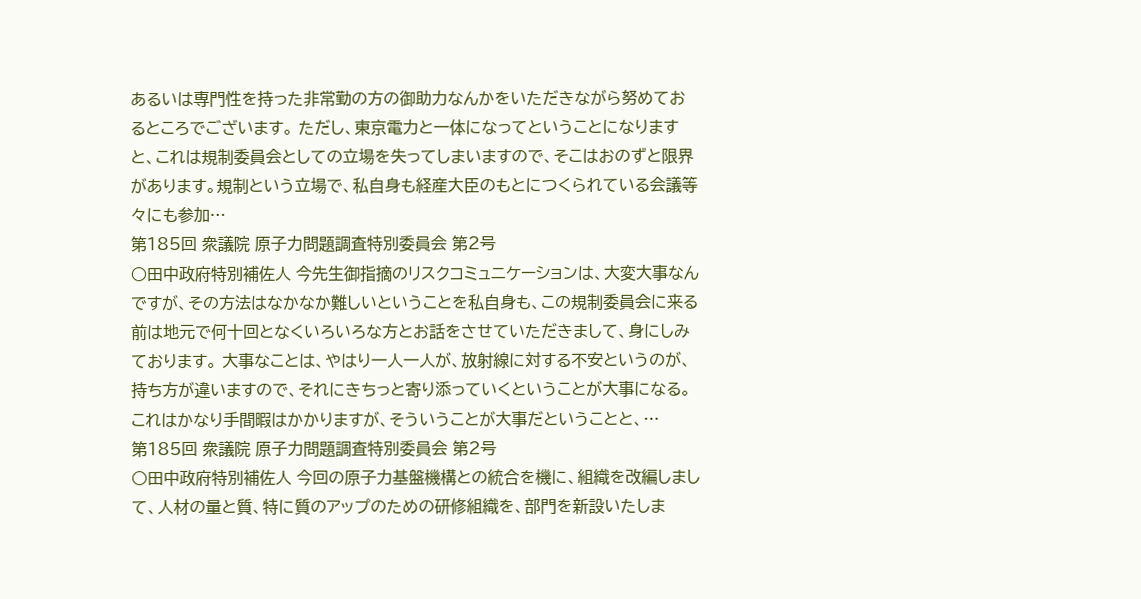あるいは専門性を持った非常勤の方の御助力なんかをいただきながら努めておるところでございます。 ただし、東京電力と一体になってということになりますと、これは規制委員会としての立場を失ってしまいますので、そこはおのずと限界があります。規制という立場で、私自身も経産大臣のもとにつくられている会議等々にも参加…
第185回 衆議院 原子力問題調査特別委員会 第2号
○田中政府特別補佐人 今先生御指摘のリスクコミュニケーションは、大変大事なんですが、その方法はなかなか難しいということを私自身も、この規制委員会に来る前は地元で何十回となくいろいろな方とお話をさせていただきまして、身にしみております。 大事なことは、やはり一人一人が、放射線に対する不安というのが、持ち方が違いますので、それにきちっと寄り添っていくということが大事になる。これはかなり手間暇はかかりますが、そういうことが大事だということと、…
第185回 衆議院 原子力問題調査特別委員会 第2号
○田中政府特別補佐人 今回の原子力基盤機構との統合を機に、組織を改編しまして、人材の量と質、特に質のアップのための研修組織を、部門を新設いたしま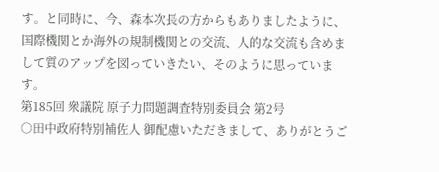す。と同時に、今、森本次長の方からもありましたように、国際機関とか海外の規制機関との交流、人的な交流も含めまして質のアップを図っていきたい、そのように思っています。
第185回 衆議院 原子力問題調査特別委員会 第2号
○田中政府特別補佐人 御配慮いただきまして、ありがとうご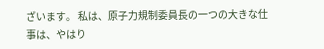ざいます。 私は、原子力規制委員長の一つの大きな仕事は、やはり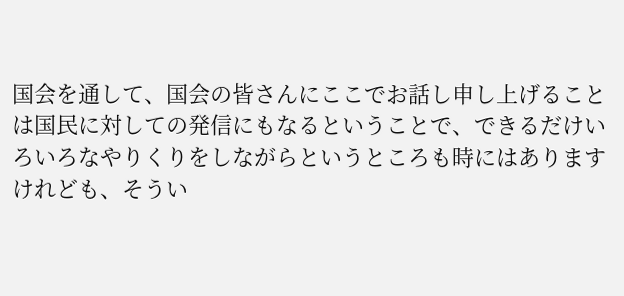国会を通して、国会の皆さんにここでお話し申し上げることは国民に対しての発信にもなるということで、できるだけいろいろなやりくりをしながらというところも時にはありますけれども、そうい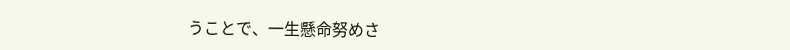うことで、一生懸命努めさ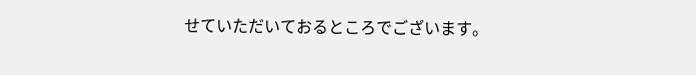せていただいておるところでございます。